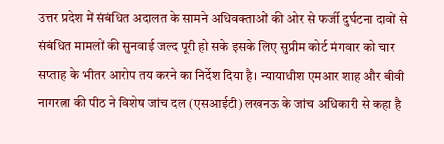उत्तर प्रदेश में संबंधित अदालत के सामने अधिवक्ताओं की ओर से फर्जी दुर्घटना दावों से संबंधित मामलों की सुनवाई जल्द पूरी हो सके इसके लिए सुप्रीम कोर्ट मंगवार को चार सप्ताह के भीतर आरोप तय करने का निर्देश दिया है। न्यायाधीश एमआर शाह और बीवी नागरत्ना की पीठ ने विशेष जांच दल (एसआईटी) लखनऊ के जांच अधिकारी से कहा है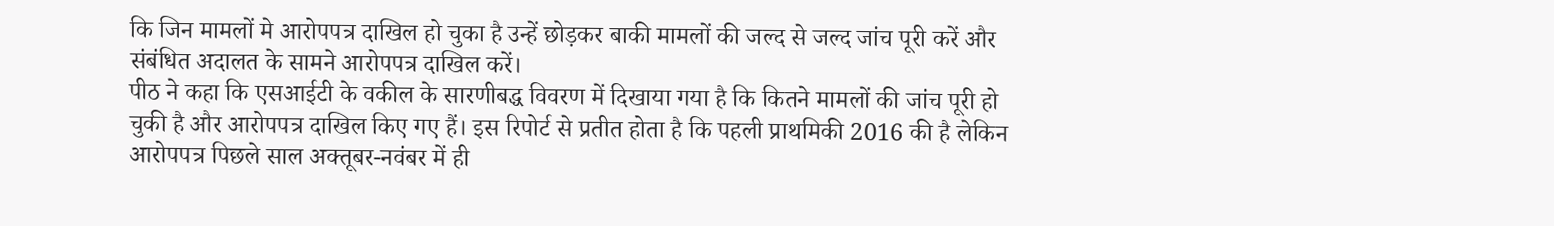कि जिन मामलों मे आरोपपत्र दाखिल हो चुका है उन्हें छोड़कर बाकी मामलों की जल्द से जल्द जांच पूरी करें और संबंधित अदालत के सामने आरोपपत्र दाखिल करें।
पीठ ने कहा कि एसआईटी के वकील के सारणीबद्ध विवरण में दिखाया गया है कि कितने मामलों की जांच पूरी हो चुकी है और आरोपपत्र दाखिल किए गए हैं। इस रिपोर्ट से प्रतीत होता है कि पहली प्राथमिकी 2016 की है लेकिन आरोपपत्र पिछले साल अक्तूबर-नवंबर में ही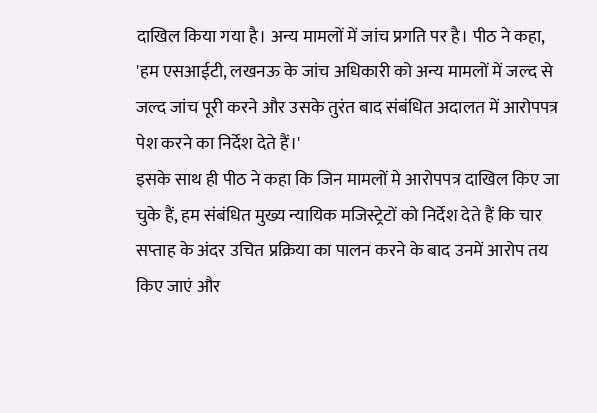दाखिल किया गया है। अन्य मामलों में जांच प्रगति पर है। पीठ ने कहा, 'हम एसआईटी, लखनऊ के जांच अधिकारी को अन्य मामलों में जल्द से जल्द जांच पूरी करने और उसके तुरंत बाद संबंधित अदालत में आरोपपत्र पेश करने का निर्देश देते हैं।'
इसके साथ ही पीठ ने कहा कि जिन मामलों मे आरोपपत्र दाखिल किए जा चुके हैं, हम संबंधित मुख्य न्यायिक मजिस्ट्रेटों को निर्देश देते हैं कि चार सप्ताह के अंदर उचित प्रक्रिया का पालन करने के बाद उनमें आरोप तय किए जाएं और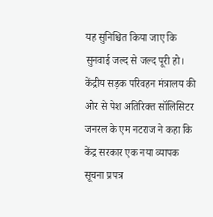यह सुनिश्चित किया जाए कि सुनवाई जल्द से जल्द पूरी हो। केंद्रीय सड़क परिवहन मंत्रालय की ओर से पेश अतिरिक्त सॉलिसिटर जनरल के एम नटराज ने कहा कि केंद्र सरकार एक नया व्यापक सूचना प्रपत्र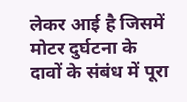लेकर आई है जिसमें मोटर दुर्घटना के दावों के संबंध में पूरा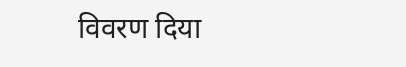विवरण दिया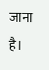जाना है।